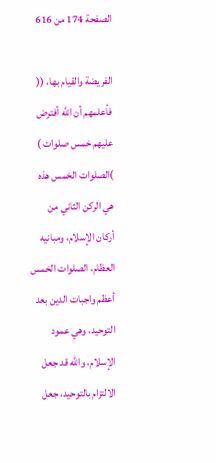الصفحة 174 من 616

الفريضة والقيام بها، (( فأعلمهم أن الله أفترض عليهم خمس صلوات ) )الصلوات الخمس هذه هي الركن الثاني من أركان الإسلام، ومبانيه العظام، الصلوات الخمس أعظم واجبات الدين بعد التوحيد، وهي عمود الإسلام، والله قد جعل الالتزام بالتوحيد، جعل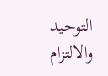التوحيد والالتزام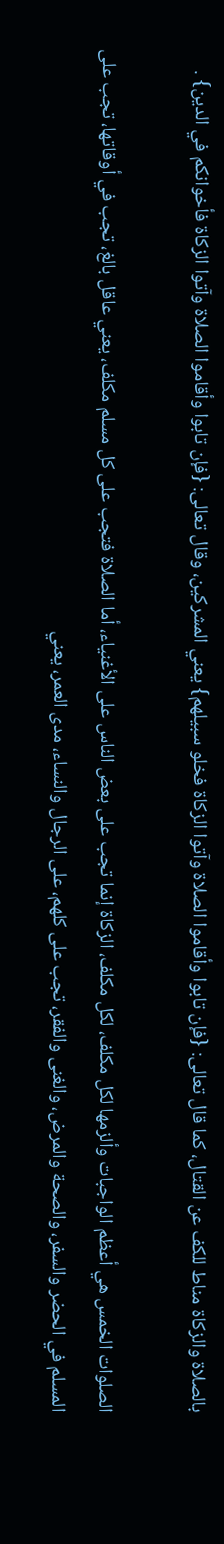بالصلاة والزكاة مناط للكف عن القتال، كما قال تعالى: {فإن تابوا وأقاموا الصلاة وآتوا الزكاة فخلو سبيلهم} يعني المشركين، وقال تعالى: {فإن تابوا وأقاموا الصلاة وآتوا الزكاة فأخوانكم في الدين} .

الصلوات الخمس هي أعظم الواجبات وألزمها لكل مكلف، لكل مكلف، الزكاة إنما تجب على بعض الناس على الأغنياء، أما الصلاة فتجب على كل مسلم مكلف، يعني عاقل بالغ، تجب في أوقاتها، تجب على المسلم في الحضر والسفر، والصحة والمرض، والغنى والفقر، تجب على كلهم، على الرجال والنساء، مدى العمر، يعني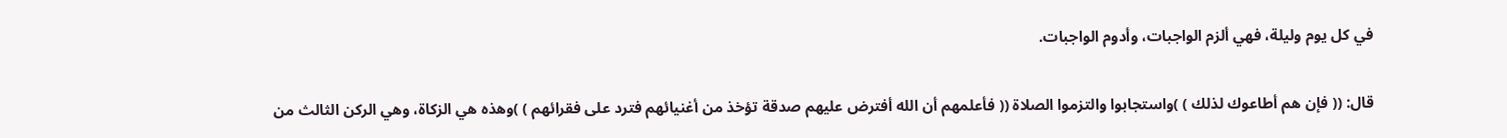في كل يوم وليلة، فهي ألزم الواجبات، وأدوم الواجبات.

قال: (( فإن هم أطاعوك لذلك ) )واستجابوا والتزموا الصلاة (( فأعلمهم أن الله أفترض عليهم صدقة تؤخذ من أغنيائهم فترد على فقرائهم ) )وهذه هي الزكاة، وهي الركن الثالث من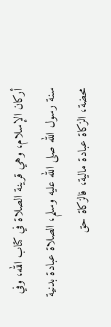أركان الإسلام، وهي قرينة الصلاة في كتاب الله، وفي سنة رسول الله صلى الله عليه وسلم، الصلاة عبادة بدنية محضة، الزكاة عبادة مالية، فالزكاة حق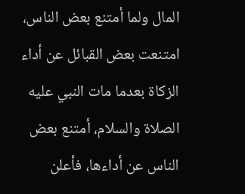المال ولما أمتنع بعض الناس، امتنعت بعض القبائل عن أداء الزكاة بعدما مات النبي عليه الصلاة والسلام، أمتنع بعض الناس عن أداءها، فأعلن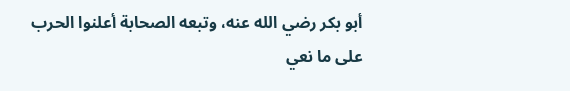أبو بكر رضي الله عنه، وتبعه الصحابة أعلنوا الحرب على ما نعي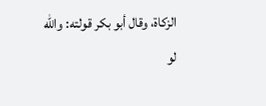الزكاة، وقال أبو بكر قولته: والله لو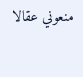منعوني عقالا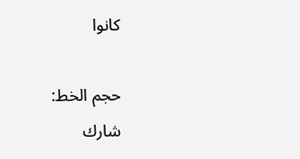كانوا

حجم الخط:
شارك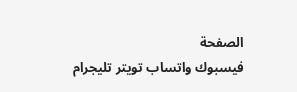الصفحة
فيسبوك واتساب تويتر تليجرام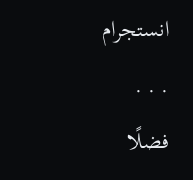انستجرام
. . .
فضلًا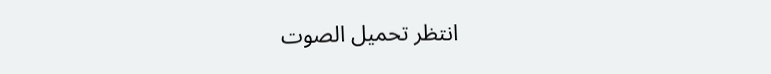انتظر تحميل الصوت